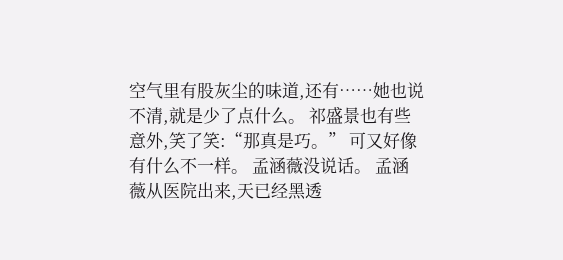空气里有股灰尘的味道,还有……她也说不清,就是少了点什么。 祁盛景也有些意外,笑了笑:“那真是巧。” 可又好像有什么不一样。 孟涵薇没说话。 孟涵薇从医院出来,天已经黑透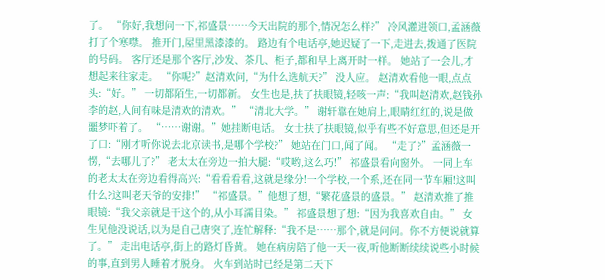了。 “你好,我想问一下,祁盛景……今天出院的那个,情况怎么样?” 冷风灌进领口,孟涵薇打了个寒噤。 推开门,屋里黑漆漆的。 路边有个电话亭,她迟疑了一下,走进去,拨通了医院的号码。 客厅还是那个客厅,沙发、茶几、柜子,都和早上离开时一样。 她站了一会儿,才想起来往家走。 “你呢?”赵清欢问,“为什么选航天?” 没人应。 赵清欢看他一眼,点点头:“好。” 一切都陌生,一切都新。 女生也是,扶了扶眼镜,轻咳一声:“我叫赵清欢,赵钱孙李的赵,人间有味是清欢的清欢。” “清北大学。” 谢轩靠在她肩上,眼睛红红的,说是做噩梦吓着了。 “……谢谢。”她挂断电话。 女士扶了扶眼镜,似乎有些不好意思,但还是开了口:“刚才听你说去北京读书,是哪个学校?” 她站在门口,闻了闻。 “走了?”孟涵薇一愣,“去哪儿了?” 老太太在旁边一拍大腿:“哎哟,这么巧!” 祁盛景看向窗外。 一同上车的老太太在旁边看得高兴:“看看看看,这就是缘分!一个学校,一个系,还在同一节车厢!这叫什么?这叫老天爷的安排!” “祁盛景。”他想了想,“繁花盛景的盛景。” 赵清欢推了推眼镜:“我父亲就是干这个的,从小耳濡目染。” 祁盛景想了想:“因为我喜欢自由。” 女生见他没说话,以为是自己唐突了,连忙解释:“我不是……那个,就是问问。你不方便说就算了。” 走出电话亭,街上的路灯昏黄。 她在病房陪了他一天一夜,听他断断续续说些小时候的事,直到男人睡着才脱身。 火车到站时已经是第二天下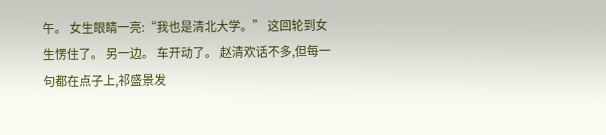午。 女生眼睛一亮:“我也是清北大学。” 这回轮到女生愣住了。 另一边。 车开动了。 赵清欢话不多,但每一句都在点子上,祁盛景发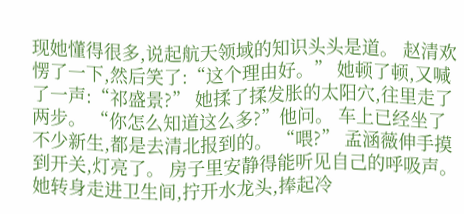现她懂得很多,说起航天领域的知识头头是道。 赵清欢愣了一下,然后笑了:“这个理由好。” 她顿了顿,又喊了一声:“祁盛景?” 她揉了揉发胀的太阳穴,往里走了两步。 “你怎么知道这么多?”他问。 车上已经坐了不少新生,都是去清北报到的。 “喂?” 孟涵薇伸手摸到开关,灯亮了。 房子里安静得能听见自己的呼吸声。 她转身走进卫生间,拧开水龙头,捧起冷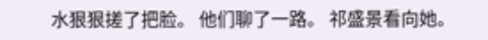水狠狠搓了把脸。 他们聊了一路。 祁盛景看向她。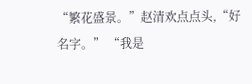“繁花盛景。”赵清欢点点头,“好名字。” “我是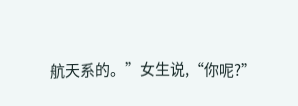航天系的。”女生说,“你呢?”